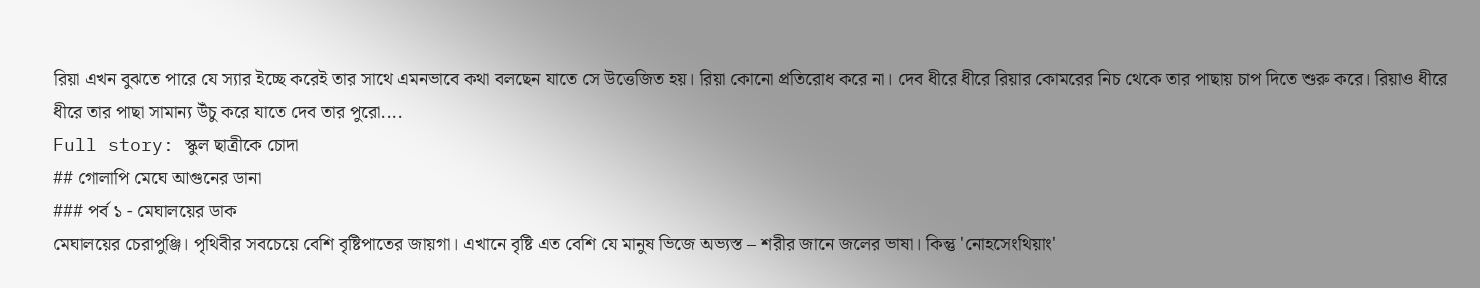রিয়া এখন বুঝতে পারে যে স্যার ইচ্ছে করেই তার সাথে এমনভাবে কথা বলছেন যাতে সে উত্তেজিত হয়। রিয়া কোনো প্রতিরোধ করে না। দেব ধীরে ধীরে রিয়ার কোমরের নিচ থেকে তার পাছায় চাপ দিতে শুরু করে। রিয়াও ধীরে ধীরে তার পাছা সামান্য উঁচু করে যাতে দেব তার পুরো....
Full story: স্কুল ছাত্রীকে চোদা
## গোলাপি মেঘে আগুনের ডানা
### পর্ব ১ - মেঘালয়ের ডাক
মেঘালয়ের চেরাপুঞ্জি। পৃথিবীর সবচেয়ে বেশি বৃষ্টিপাতের জায়গা। এখানে বৃষ্টি এত বেশি যে মানুষ ভিজে অভ্যস্ত – শরীর জানে জলের ভাষা। কিন্তু 'নোহসেংথিয়াং'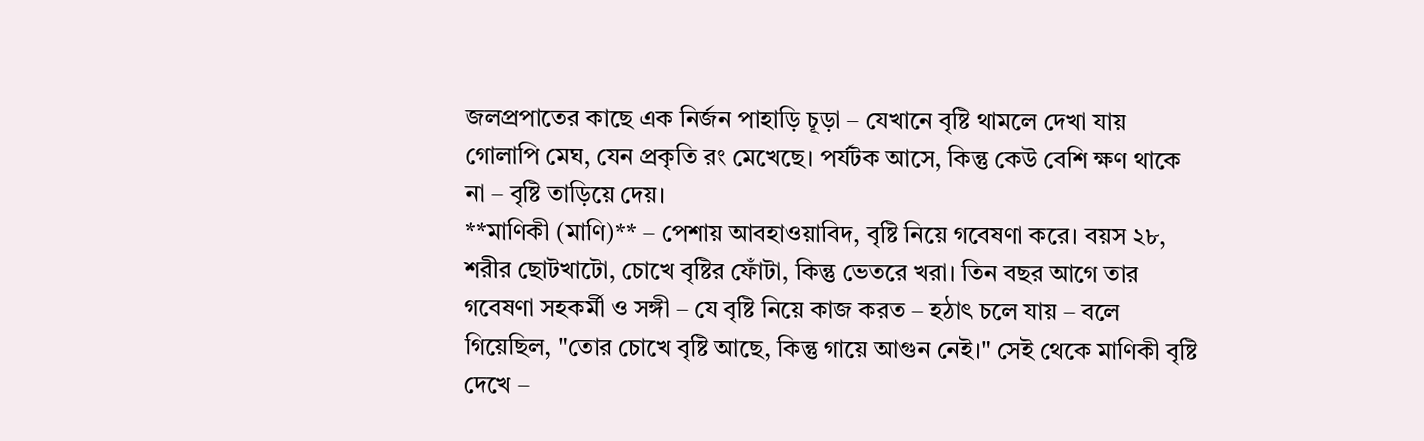জলপ্রপাতের কাছে এক নির্জন পাহাড়ি চূড়া – যেখানে বৃষ্টি থামলে দেখা যায় গোলাপি মেঘ, যেন প্রকৃতি রং মেখেছে। পর্যটক আসে, কিন্তু কেউ বেশি ক্ষণ থাকে না – বৃষ্টি তাড়িয়ে দেয়।
**মাণিকী (মাণি)** – পেশায় আবহাওয়াবিদ, বৃষ্টি নিয়ে গবেষণা করে। বয়স ২৮, শরীর ছোটখাটো, চোখে বৃষ্টির ফোঁটা, কিন্তু ভেতরে খরা। তিন বছর আগে তার গবেষণা সহকর্মী ও সঙ্গী – যে বৃষ্টি নিয়ে কাজ করত – হঠাৎ চলে যায় – বলে গিয়েছিল, "তোর চোখে বৃষ্টি আছে, কিন্তু গায়ে আগুন নেই।" সেই থেকে মাণিকী বৃষ্টি দেখে –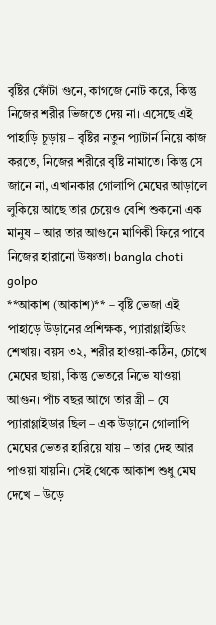বৃষ্টির ফোঁটা গুনে, কাগজে নোট করে, কিন্তু নিজের শরীর ভিজতে দেয় না। এসেছে এই পাহাড়ি চূড়ায় – বৃষ্টির নতুন প্যাটার্ন নিয়ে কাজ করতে, নিজের শরীরে বৃষ্টি নামাতে। কিন্তু সে জানে না, এখানকার গোলাপি মেঘের আড়ালে লুকিয়ে আছে তার চেয়েও বেশি শুকনো এক মানুষ – আর তার আগুনে মাণিকী ফিরে পাবে নিজের হারানো উষ্ণতা। bangla choti golpo
**আকাশ (আকাশ)** – বৃষ্টি ভেজা এই পাহাড়ে উড়ানের প্রশিক্ষক, প্যারাগ্লাইডিং শেখায়। বয়স ৩২, শরীর হাওয়া-কঠিন, চোখে মেঘের ছায়া, কিন্তু ভেতরে নিভে যাওয়া আগুন। পাঁচ বছর আগে তার স্ত্রী – যে প্যারাগ্লাইডার ছিল – এক উড়ানে গোলাপি মেঘের ভেতর হারিয়ে যায় – তার দেহ আর পাওয়া যায়নি। সেই থেকে আকাশ শুধু মেঘ দেখে – উড়ে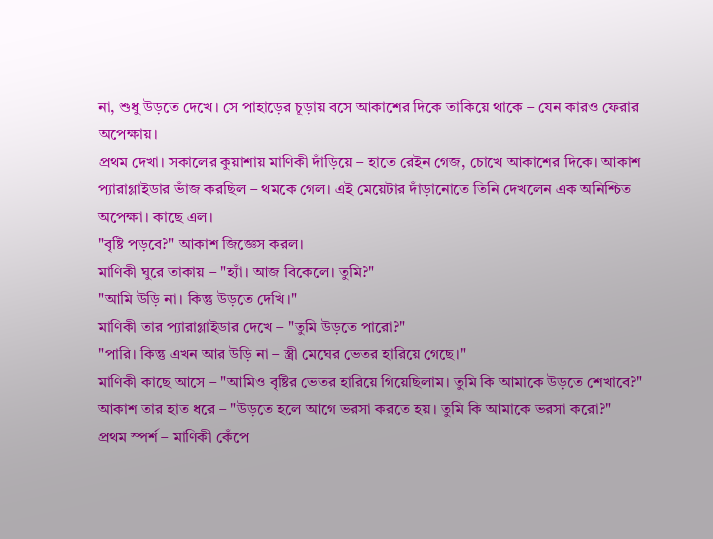না, শুধু উড়তে দেখে। সে পাহাড়ের চূড়ায় বসে আকাশের দিকে তাকিয়ে থাকে – যেন কারও ফেরার অপেক্ষায়।
প্রথম দেখা। সকালের কুয়াশায় মাণিকী দাঁড়িয়ে – হাতে রেইন গেজ, চোখে আকাশের দিকে। আকাশ প্যারাগ্লাইডার ভাঁজ করছিল – থমকে গেল। এই মেয়েটার দাঁড়ানোতে তিনি দেখলেন এক অনিশ্চিত অপেক্ষা। কাছে এল।
"বৃষ্টি পড়বে?" আকাশ জিজ্ঞেস করল।
মাণিকী ঘুরে তাকায় – "হ্যাঁ। আজ বিকেলে। তুমি?"
"আমি উড়ি না। কিন্তু উড়তে দেখি।"
মাণিকী তার প্যারাগ্লাইডার দেখে – "তুমি উড়তে পারো?"
"পারি। কিন্তু এখন আর উড়ি না – স্ত্রী মেঘের ভেতর হারিয়ে গেছে।"
মাণিকী কাছে আসে – "আমিও বৃষ্টির ভেতর হারিয়ে গিয়েছিলাম। তুমি কি আমাকে উড়তে শেখাবে?"
আকাশ তার হাত ধরে – "উড়তে হলে আগে ভরসা করতে হয়। তুমি কি আমাকে ভরসা করো?"
প্রথম স্পর্শ – মাণিকী কেঁপে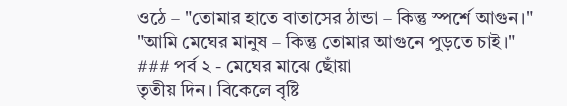ওঠে – "তোমার হাতে বাতাসের ঠান্ডা – কিন্তু স্পর্শে আগুন।"
"আমি মেঘের মানুষ – কিন্তু তোমার আগুনে পুড়তে চাই।"
### পর্ব ২ - মেঘের মাঝে ছোঁয়া
তৃতীয় দিন। বিকেলে বৃষ্টি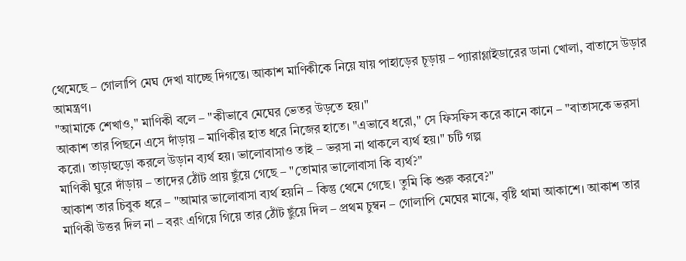থেমেছে – গোলাপি মেঘ দেখা যাচ্ছে দিগন্তে। আকাশ মাণিকীকে নিয়ে যায় পাহাড়ের চূড়ায় – প্যারাগ্লাইডারের ডানা খোলা, বাতাসে উড়ার আমন্ত্রণ।
"আমাকে শেখাও," মাণিকী বলে – "কীভাবে মেঘের ভেতর উড়তে হয়।"
আকাশ তার পিছনে এসে দাঁড়ায় – মাণিকীর হাত ধরে নিজের হাতে। "এভাবে ধরো," সে ফিসফিস করে কানে কানে – "বাতাসকে ভরসা করো। তাড়াহুড়ো করলে উড়ান ব্যর্থ হয়। ভালোবাসাও তাই – ভরসা না থাকলে ব্যর্থ হয়।" চটি গল্প
মাণিকী ঘুরে দাঁড়ায় – তাদের ঠোঁট প্রায় ছুঁয়ে গেছে – "তোমার ভালোবাসা কি ব্যর্থ?"
আকাশ তার চিবুক ধরে – "আমার ভালোবাসা ব্যর্থ হয়নি – কিন্তু থেমে গেছে। তুমি কি শুরু করবে?"
মাণিকী উত্তর দিল না – বরং এগিয়ে গিয়ে তার ঠোঁট ছুঁয়ে দিল – প্রথম চুম্বন – গোলাপি মেঘের মাঝে, বৃষ্টি থামা আকাশে। আকাশ তার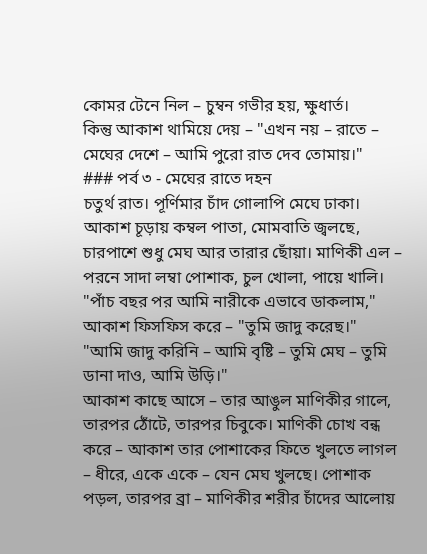কোমর টেনে নিল – চুম্বন গভীর হয়, ক্ষুধার্ত।
কিন্তু আকাশ থামিয়ে দেয় – "এখন নয় – রাতে – মেঘের দেশে – আমি পুরো রাত দেব তোমায়।"
### পর্ব ৩ - মেঘের রাতে দহন
চতুর্থ রাত। পূর্ণিমার চাঁদ গোলাপি মেঘে ঢাকা। আকাশ চূড়ায় কম্বল পাতা, মোমবাতি জ্বলছে, চারপাশে শুধু মেঘ আর তারার ছোঁয়া। মাণিকী এল – পরনে সাদা লম্বা পোশাক, চুল খোলা, পায়ে খালি।
"পাঁচ বছর পর আমি নারীকে এভাবে ডাকলাম," আকাশ ফিসফিস করে – "তুমি জাদু করেছ।"
"আমি জাদু করিনি – আমি বৃষ্টি – তুমি মেঘ – তুমি ডানা দাও, আমি উড়ি।"
আকাশ কাছে আসে – তার আঙুল মাণিকীর গালে, তারপর ঠোঁটে, তারপর চিবুকে। মাণিকী চোখ বন্ধ করে – আকাশ তার পোশাকের ফিতে খুলতে লাগল – ধীরে, একে একে – যেন মেঘ খুলছে। পোশাক পড়ল, তারপর ব্রা – মাণিকীর শরীর চাঁদের আলোয়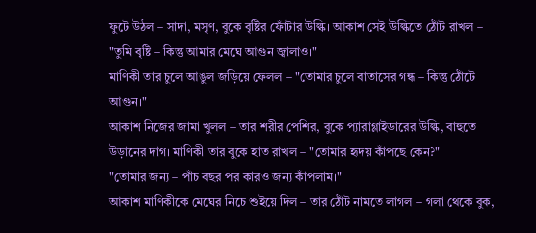ফুটে উঠল – সাদা, মসৃণ, বুকে বৃষ্টির ফোঁটার উল্কি। আকাশ সেই উল্কিতে ঠোঁট রাখল – "তুমি বৃষ্টি – কিন্তু আমার মেঘে আগুন জ্বালাও।"
মাণিকী তার চুলে আঙুল জড়িয়ে ফেলল – "তোমার চুলে বাতাসের গন্ধ – কিন্তু ঠোঁটে আগুন।"
আকাশ নিজের জামা খুলল – তার শরীর পেশির, বুকে প্যারাগ্লাইডারের উল্কি, বাহুতে উড়ানের দাগ। মাণিকী তার বুকে হাত রাখল – "তোমার হৃদয় কাঁপছে কেন?"
"তোমার জন্য – পাঁচ বছর পর কারও জন্য কাঁপলাম।"
আকাশ মাণিকীকে মেঘের নিচে শুইয়ে দিল – তার ঠোঁট নামতে লাগল – গলা থেকে বুক,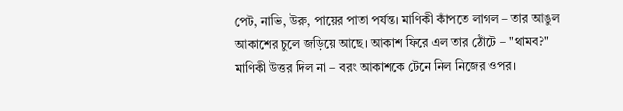পেট, নাভি, উরু, পায়ের পাতা পর্যন্ত। মাণিকী কাঁপতে লাগল – তার আঙুল আকাশের চুলে জড়িয়ে আছে। আকাশ ফিরে এল তার ঠোঁটে – "থামব?"
মাণিকী উত্তর দিল না – বরং আকাশকে টেনে নিল নিজের ওপর।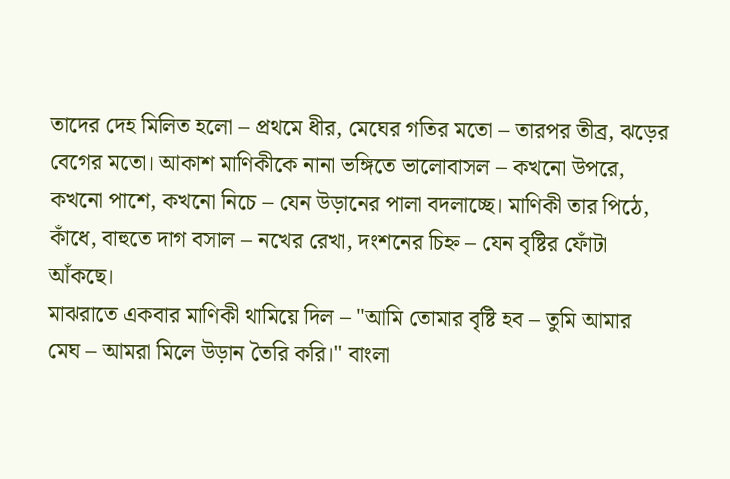তাদের দেহ মিলিত হলো – প্রথমে ধীর, মেঘের গতির মতো – তারপর তীব্র, ঝড়ের বেগের মতো। আকাশ মাণিকীকে নানা ভঙ্গিতে ভালোবাসল – কখনো উপরে, কখনো পাশে, কখনো নিচে – যেন উড়ানের পালা বদলাচ্ছে। মাণিকী তার পিঠে, কাঁধে, বাহুতে দাগ বসাল – নখের রেখা, দংশনের চিহ্ন – যেন বৃষ্টির ফোঁটা আঁকছে।
মাঝরাতে একবার মাণিকী থামিয়ে দিল – "আমি তোমার বৃষ্টি হব – তুমি আমার মেঘ – আমরা মিলে উড়ান তৈরি করি।" বাংলা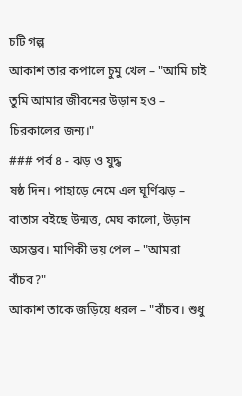চটি গল্প
আকাশ তার কপালে চুমু খেল – "আমি চাই তুমি আমার জীবনের উড়ান হও – চিরকালের জন্য।"
### পর্ব ৪ - ঝড় ও যুদ্ধ
ষষ্ঠ দিন। পাহাড়ে নেমে এল ঘূর্ণিঝড় – বাতাস বইছে উন্মত্ত, মেঘ কালো, উড়ান অসম্ভব। মাণিকী ভয় পেল – "আমরা বাঁচব?"
আকাশ তাকে জড়িয়ে ধরল – "বাঁচব। শুধু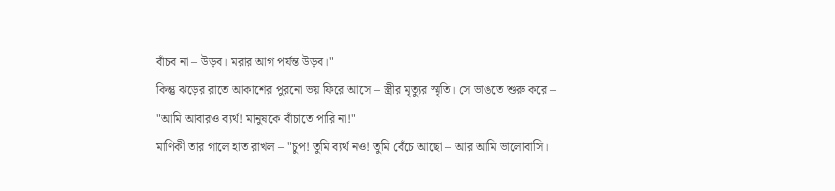বাঁচব না – উড়ব। মরার আগ পর্যন্ত উড়ব।"
কিন্তু ঝড়ের রাতে আকাশের পুরনো ভয় ফিরে আসে – স্ত্রীর মৃত্যুর স্মৃতি। সে ভাঙতে শুরু করে – "আমি আবারও ব্যর্থ! মানুষকে বাঁচাতে পারি না!"
মাণিকী তার গালে হাত রাখল – "চুপ! তুমি ব্যর্থ নও! তুমি বেঁচে আছো – আর আমি ভালোবাসি।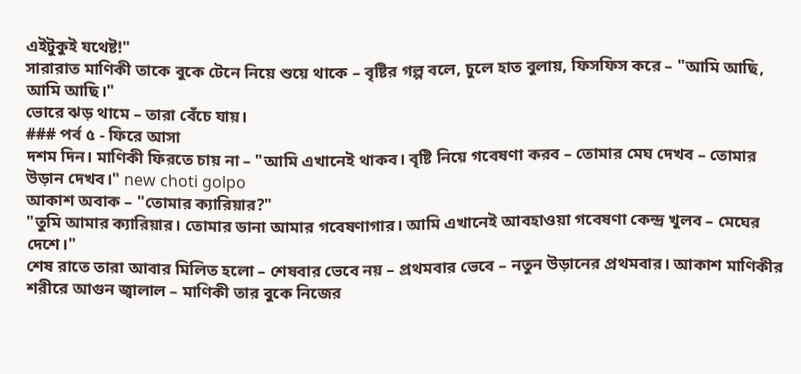এইটুকুই যথেষ্ট!"
সারারাত মাণিকী তাকে বুকে টেনে নিয়ে শুয়ে থাকে – বৃষ্টির গল্প বলে, চুলে হাত বুলায়, ফিসফিস করে – "আমি আছি, আমি আছি।"
ভোরে ঝড় থামে – তারা বেঁচে যায়।
### পর্ব ৫ - ফিরে আসা
দশম দিন। মাণিকী ফিরতে চায় না – "আমি এখানেই থাকব। বৃষ্টি নিয়ে গবেষণা করব – তোমার মেঘ দেখব – তোমার উড়ান দেখব।" new choti golpo
আকাশ অবাক – "তোমার ক্যারিয়ার?"
"তুমি আমার ক্যারিয়ার। তোমার ডানা আমার গবেষণাগার। আমি এখানেই আবহাওয়া গবেষণা কেন্দ্র খুলব – মেঘের দেশে।"
শেষ রাতে তারা আবার মিলিত হলো – শেষবার ভেবে নয় – প্রথমবার ভেবে – নতুন উড়ানের প্রথমবার। আকাশ মাণিকীর শরীরে আগুন জ্বালাল – মাণিকী তার বুকে নিজের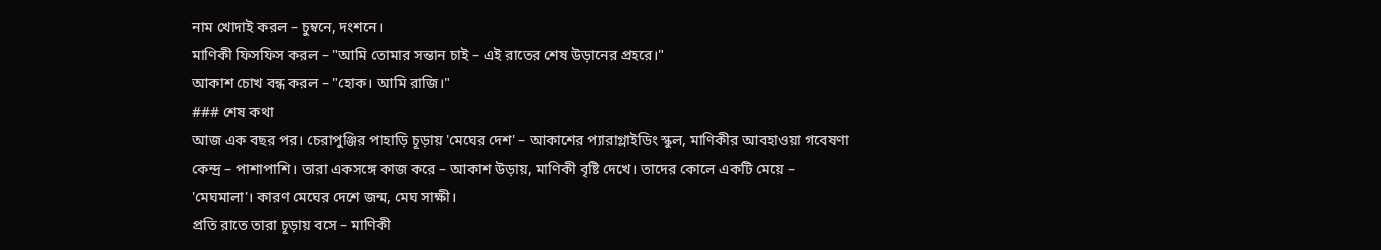নাম খোদাই করল – চুম্বনে, দংশনে।
মাণিকী ফিসফিস করল – "আমি তোমার সন্তান চাই – এই রাতের শেষ উড়ানের প্রহরে।"
আকাশ চোখ বন্ধ করল – "হোক। আমি রাজি।"
### শেষ কথা
আজ এক বছর পর। চেরাপুঞ্জির পাহাড়ি চূড়ায় 'মেঘের দেশ' – আকাশের প্যারাগ্লাইডিং স্কুল, মাণিকীর আবহাওয়া গবেষণা কেন্দ্র – পাশাপাশি। তারা একসঙ্গে কাজ করে – আকাশ উড়ায়, মাণিকী বৃষ্টি দেখে। তাদের কোলে একটি মেয়ে – 'মেঘমালা'। কারণ মেঘের দেশে জন্ম, মেঘ সাক্ষী।
প্রতি রাতে তারা চূড়ায় বসে – মাণিকী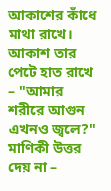আকাশের কাঁধে মাথা রাখে। আকাশ তার পেটে হাত রাখে – "আমার শরীরে আগুন এখনও জ্বলে?"
মাণিকী উত্তর দেয় না –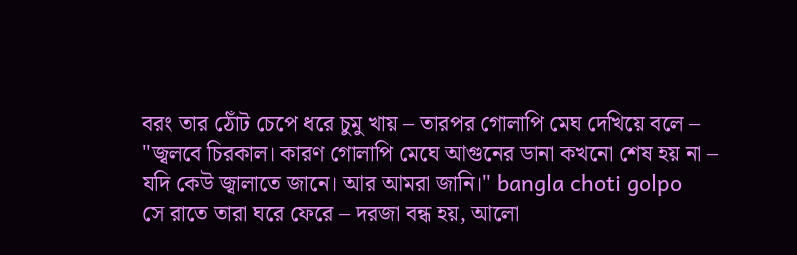বরং তার ঠোঁট চেপে ধরে চুমু খায় – তারপর গোলাপি মেঘ দেখিয়ে বলে – "জ্বলবে চিরকাল। কারণ গোলাপি মেঘে আগুনের ডানা কখনো শেষ হয় না – যদি কেউ জ্বালাতে জানে। আর আমরা জানি।" bangla choti golpo
সে রাতে তারা ঘরে ফেরে – দরজা বন্ধ হয়, আলো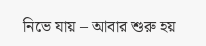নিভে যায় – আবার শুরু হয়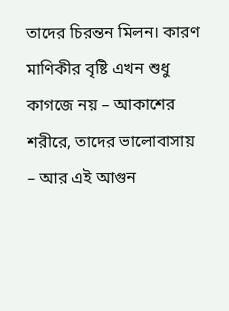তাদের চিরন্তন মিলন। কারণ মাণিকীর বৃষ্টি এখন শুধু কাগজে নয় – আকাশের শরীরে, তাদের ভালোবাসায় – আর এই আগুন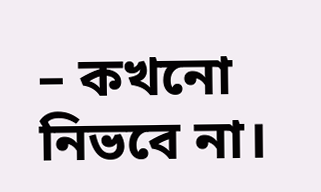– কখনো নিভবে না।